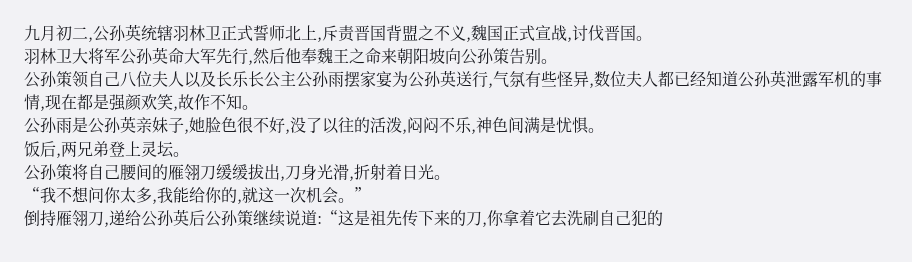九月初二,公孙英统辖羽林卫正式誓师北上,斥责晋国背盟之不义,魏国正式宣战,讨伐晋国。
羽林卫大将军公孙英命大军先行,然后他奉魏王之命来朝阳坡向公孙策告别。
公孙策领自己八位夫人以及长乐长公主公孙雨摆家宴为公孙英送行,气氛有些怪异,数位夫人都已经知道公孙英泄露军机的事情,现在都是强颜欢笑,故作不知。
公孙雨是公孙英亲妹子,她脸色很不好,没了以往的活泼,闷闷不乐,神色间满是忧惧。
饭后,两兄弟登上灵坛。
公孙策将自己腰间的雁翎刀缓缓拔出,刀身光滑,折射着日光。
“我不想问你太多,我能给你的,就这一次机会。”
倒持雁翎刀,递给公孙英后公孙策继续说道:“这是祖先传下来的刀,你拿着它去洗刷自己犯的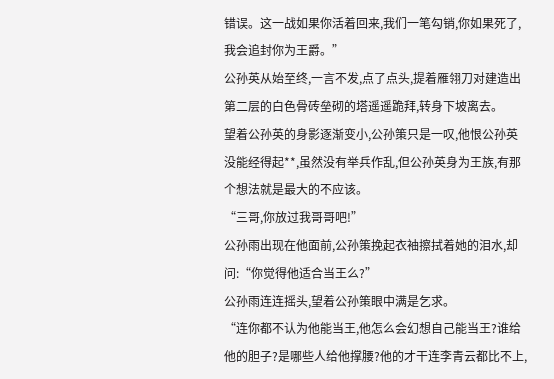错误。这一战如果你活着回来,我们一笔勾销,你如果死了,我会追封你为王爵。”
公孙英从始至终,一言不发,点了点头,提着雁翎刀对建造出第二层的白色骨砖垒砌的塔遥遥跪拜,转身下坡离去。
望着公孙英的身影逐渐变小,公孙策只是一叹,他恨公孙英没能经得起**,虽然没有举兵作乱,但公孙英身为王族,有那个想法就是最大的不应该。
“三哥,你放过我哥哥吧!”
公孙雨出现在他面前,公孙策挽起衣袖擦拭着她的泪水,却问:“你觉得他适合当王么?”
公孙雨连连摇头,望着公孙策眼中满是乞求。
“连你都不认为他能当王,他怎么会幻想自己能当王?谁给他的胆子?是哪些人给他撑腰?他的才干连李青云都比不上,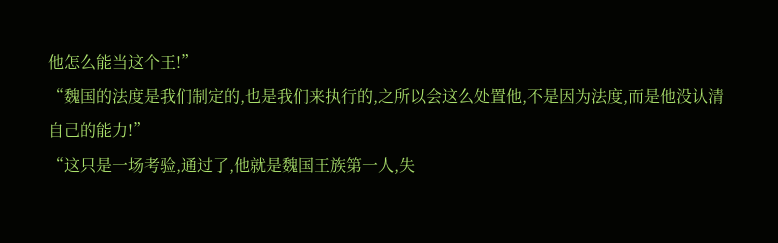他怎么能当这个王!”
“魏国的法度是我们制定的,也是我们来执行的,之所以会这么处置他,不是因为法度,而是他没认清自己的能力!”
“这只是一场考验,通过了,他就是魏国王族第一人,失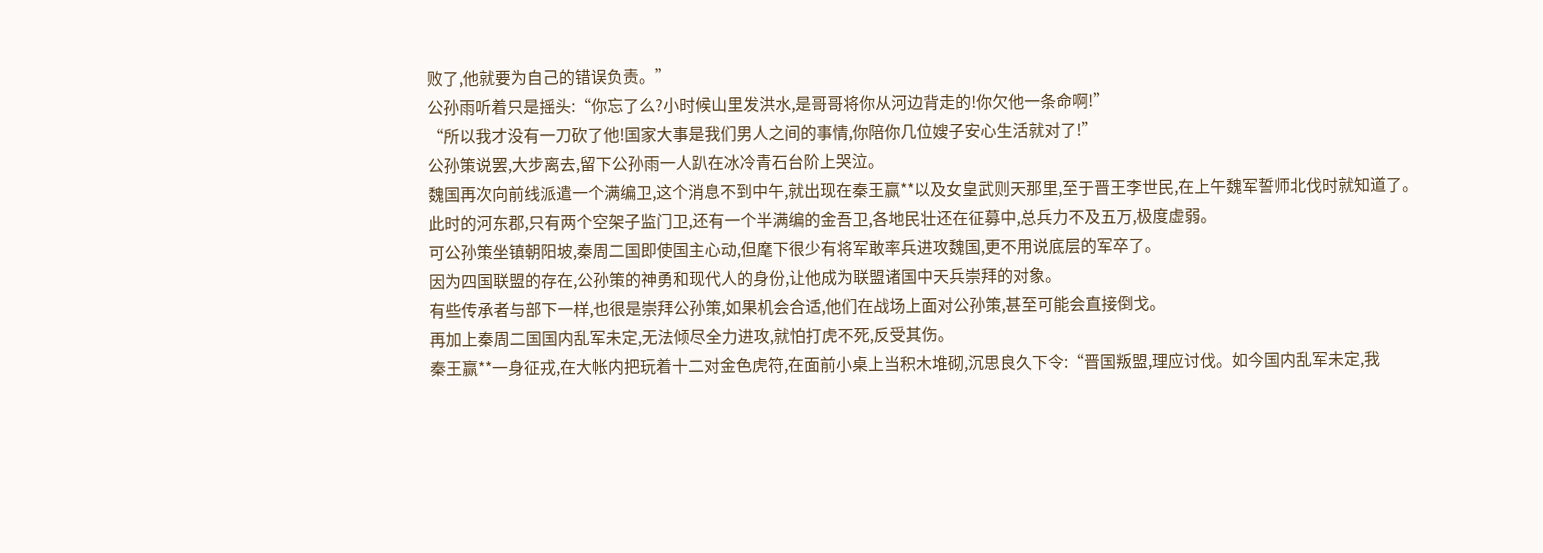败了,他就要为自己的错误负责。”
公孙雨听着只是摇头:“你忘了么?小时候山里发洪水,是哥哥将你从河边背走的!你欠他一条命啊!”
“所以我才没有一刀砍了他!国家大事是我们男人之间的事情,你陪你几位嫂子安心生活就对了!”
公孙策说罢,大步离去,留下公孙雨一人趴在冰冷青石台阶上哭泣。
魏国再次向前线派遣一个满编卫,这个消息不到中午,就出现在秦王赢**以及女皇武则天那里,至于晋王李世民,在上午魏军誓师北伐时就知道了。
此时的河东郡,只有两个空架子监门卫,还有一个半满编的金吾卫,各地民壮还在征募中,总兵力不及五万,极度虚弱。
可公孙策坐镇朝阳坡,秦周二国即使国主心动,但麾下很少有将军敢率兵进攻魏国,更不用说底层的军卒了。
因为四国联盟的存在,公孙策的神勇和现代人的身份,让他成为联盟诸国中天兵崇拜的对象。
有些传承者与部下一样,也很是崇拜公孙策,如果机会合适,他们在战场上面对公孙策,甚至可能会直接倒戈。
再加上秦周二国国内乱军未定,无法倾尽全力进攻,就怕打虎不死,反受其伤。
秦王赢**一身征戎,在大帐内把玩着十二对金色虎符,在面前小桌上当积木堆砌,沉思良久下令:“晋国叛盟,理应讨伐。如今国内乱军未定,我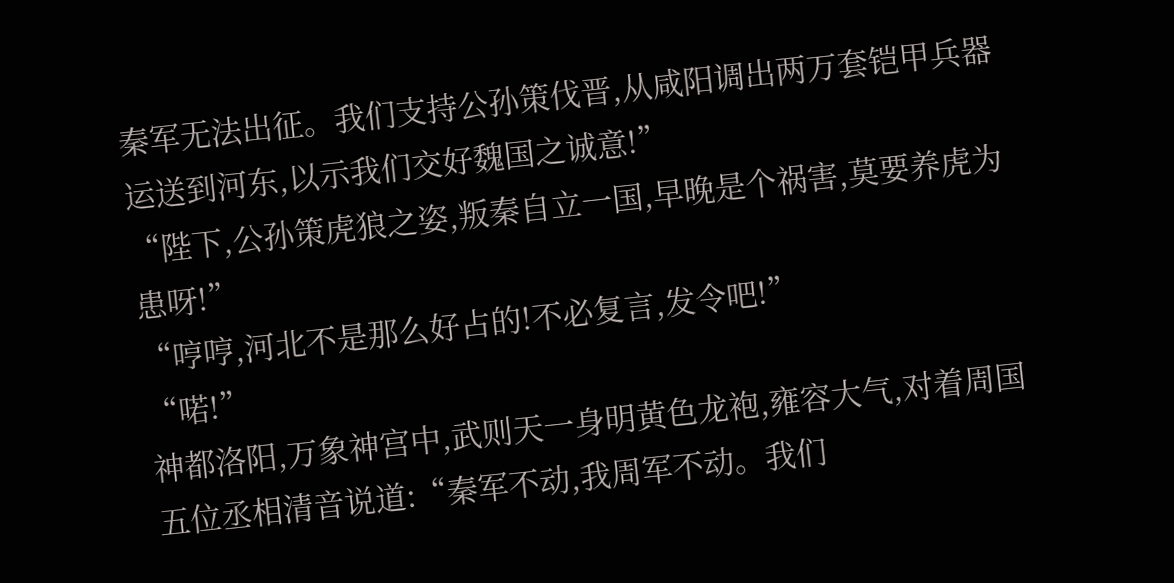秦军无法出征。我们支持公孙策伐晋,从咸阳调出两万套铠甲兵器运送到河东,以示我们交好魏国之诚意!”
“陛下,公孙策虎狼之姿,叛秦自立一国,早晚是个祸害,莫要养虎为患呀!”
“哼哼,河北不是那么好占的!不必复言,发令吧!”
“喏!”
神都洛阳,万象神宫中,武则天一身明黄色龙袍,雍容大气,对着周国五位丞相清音说道:“秦军不动,我周军不动。我们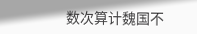数次算计魏国不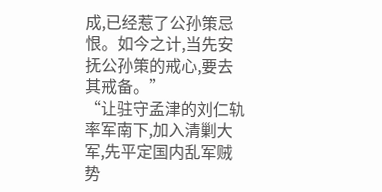成,已经惹了公孙策忌恨。如今之计,当先安抚公孙策的戒心,要去其戒备。”
“让驻守孟津的刘仁轨率军南下,加入清剿大军,先平定国内乱军贼势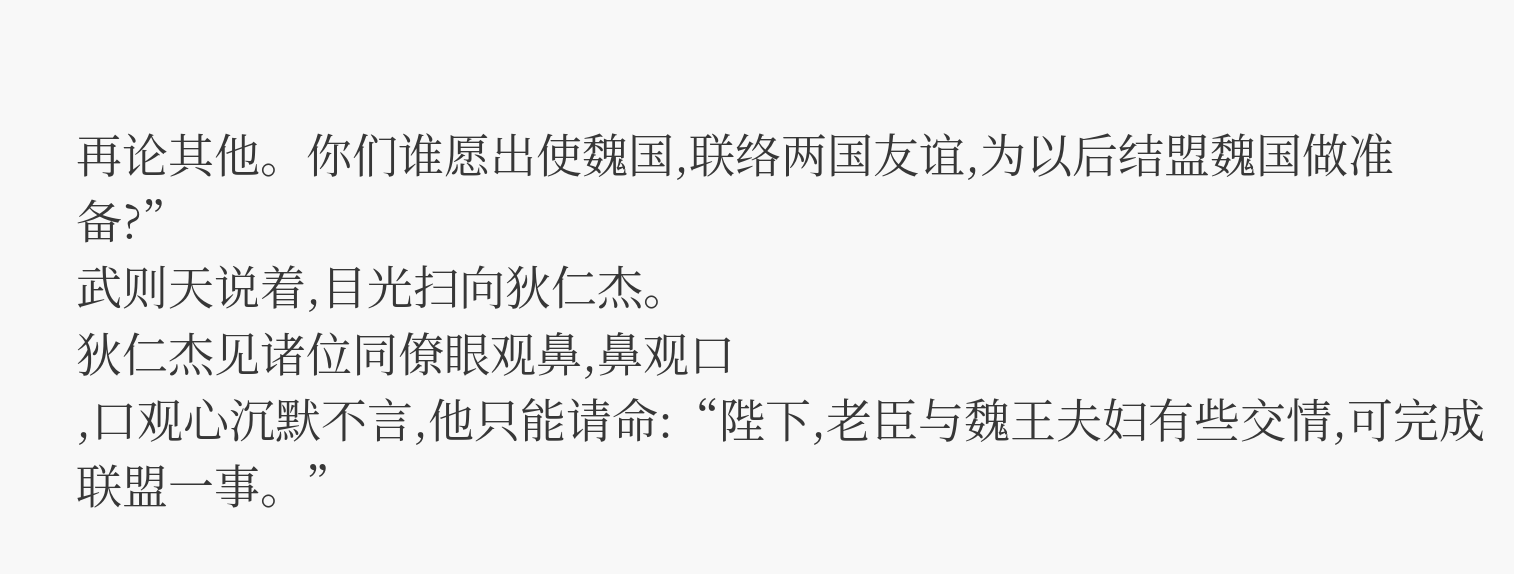再论其他。你们谁愿出使魏国,联络两国友谊,为以后结盟魏国做准备?”
武则天说着,目光扫向狄仁杰。
狄仁杰见诸位同僚眼观鼻,鼻观口
,口观心沉默不言,他只能请命:“陛下,老臣与魏王夫妇有些交情,可完成联盟一事。”